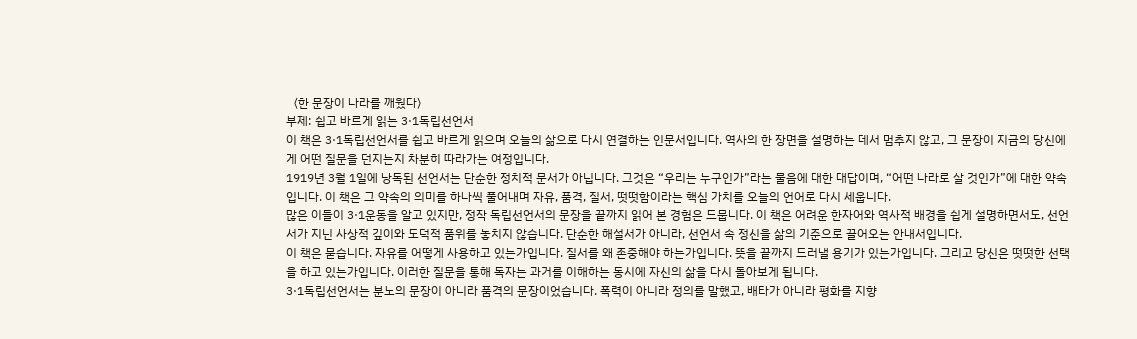〈한 문장이 나라를 깨웠다〉
부제: 쉽고 바르게 읽는 3·1독립선언서
이 책은 3·1독립선언서를 쉽고 바르게 읽으며 오늘의 삶으로 다시 연결하는 인문서입니다. 역사의 한 장면을 설명하는 데서 멈추지 않고, 그 문장이 지금의 당신에게 어떤 질문을 던지는지 차분히 따라가는 여정입니다.
1919년 3월 1일에 낭독된 선언서는 단순한 정치적 문서가 아닙니다. 그것은 “우리는 누구인가”라는 물음에 대한 대답이며, “어떤 나라로 살 것인가”에 대한 약속입니다. 이 책은 그 약속의 의미를 하나씩 풀어내며 자유, 품격, 질서, 떳떳함이라는 핵심 가치를 오늘의 언어로 다시 세웁니다.
많은 이들이 3·1운동을 알고 있지만, 정작 독립선언서의 문장을 끝까지 읽어 본 경험은 드뭅니다. 이 책은 어려운 한자어와 역사적 배경을 쉽게 설명하면서도, 선언서가 지닌 사상적 깊이와 도덕적 품위를 놓치지 않습니다. 단순한 해설서가 아니라, 선언서 속 정신을 삶의 기준으로 끌어오는 안내서입니다.
이 책은 묻습니다. 자유를 어떻게 사용하고 있는가입니다. 질서를 왜 존중해야 하는가입니다. 뜻을 끝까지 드러낼 용기가 있는가입니다. 그리고 당신은 떳떳한 선택을 하고 있는가입니다. 이러한 질문을 통해 독자는 과거를 이해하는 동시에 자신의 삶을 다시 돌아보게 됩니다.
3·1독립선언서는 분노의 문장이 아니라 품격의 문장이었습니다. 폭력이 아니라 정의를 말했고, 배타가 아니라 평화를 지향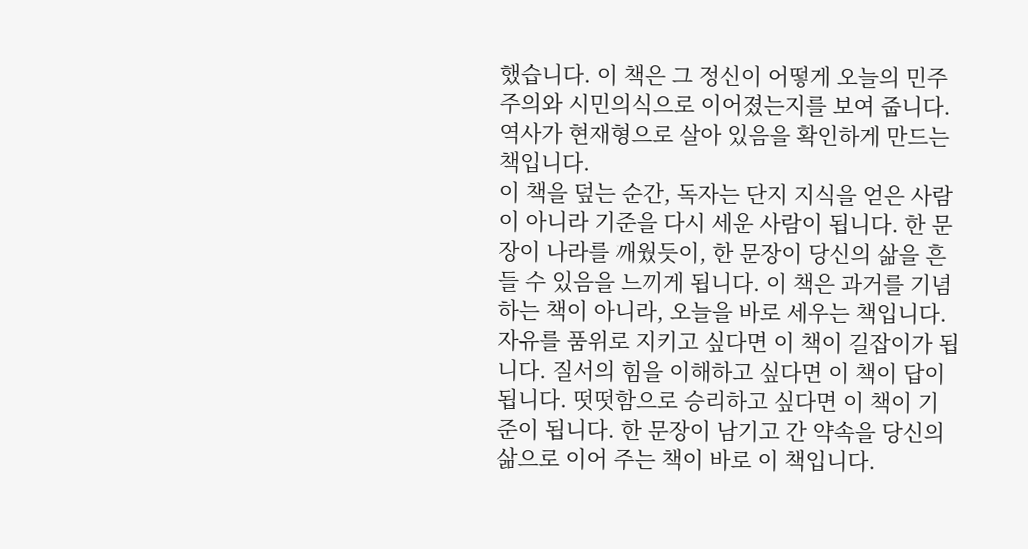했습니다. 이 책은 그 정신이 어떻게 오늘의 민주주의와 시민의식으로 이어졌는지를 보여 줍니다. 역사가 현재형으로 살아 있음을 확인하게 만드는 책입니다.
이 책을 덮는 순간, 독자는 단지 지식을 얻은 사람이 아니라 기준을 다시 세운 사람이 됩니다. 한 문장이 나라를 깨웠듯이, 한 문장이 당신의 삶을 흔들 수 있음을 느끼게 됩니다. 이 책은 과거를 기념하는 책이 아니라, 오늘을 바로 세우는 책입니다.
자유를 품위로 지키고 싶다면 이 책이 길잡이가 됩니다. 질서의 힘을 이해하고 싶다면 이 책이 답이 됩니다. 떳떳함으로 승리하고 싶다면 이 책이 기준이 됩니다. 한 문장이 남기고 간 약속을 당신의 삶으로 이어 주는 책이 바로 이 책입니다.